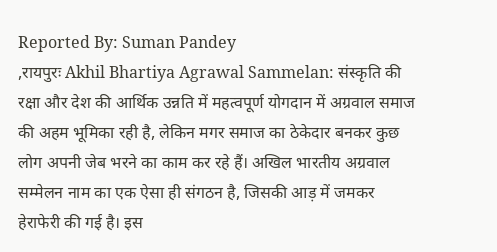Reported By: Suman Pandey
,रायपुरः Akhil Bhartiya Agrawal Sammelan: संस्कृति की रक्षा और देश की आर्थिक उन्नति में महत्वपूर्ण योगदान में अग्रवाल समाज की अहम भूमिका रही है, लेकिन मगर समाज का ठेकेदार बनकर कुछ लोग अपनी जेब भरने का काम कर रहे हैं। अखिल भारतीय अग्रवाल सम्मेलन नाम का एक ऐसा ही संगठन है, जिसकी आड़ में जमकर हेराफेरी की गई है। इस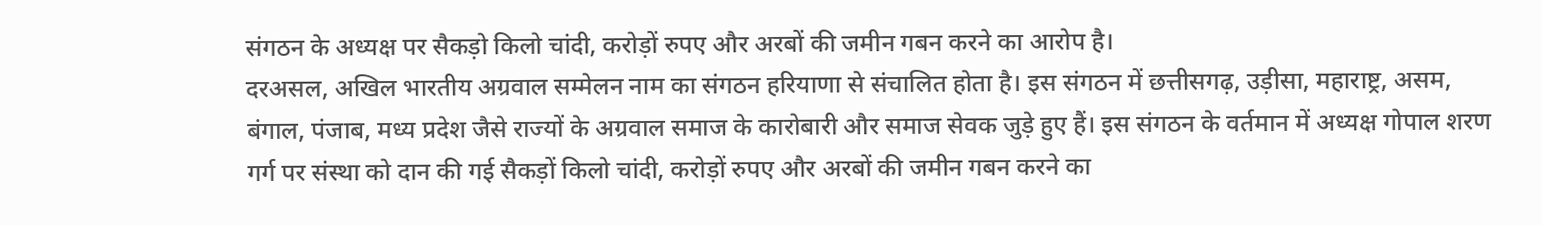संगठन के अध्यक्ष पर सैकड़ो किलो चांदी, करोड़ों रुपए और अरबों की जमीन गबन करने का आरोप है।
दरअसल, अखिल भारतीय अग्रवाल सम्मेलन नाम का संगठन हरियाणा से संचालित होता है। इस संगठन में छत्तीसगढ़, उड़ीसा, महाराष्ट्र, असम, बंगाल, पंजाब, मध्य प्रदेश जैसे राज्यों के अग्रवाल समाज के कारोबारी और समाज सेवक जुड़े हुए हैं। इस संगठन के वर्तमान में अध्यक्ष गोपाल शरण गर्ग पर संस्था को दान की गई सैकड़ों किलो चांदी, करोड़ों रुपए और अरबों की जमीन गबन करने का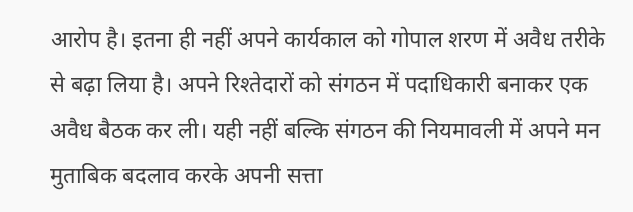आरोप है। इतना ही नहीं अपने कार्यकाल को गोपाल शरण में अवैध तरीके से बढ़ा लिया है। अपने रिश्तेदारों को संगठन में पदाधिकारी बनाकर एक अवैध बैठक कर ली। यही नहीं बल्कि संगठन की नियमावली में अपने मन मुताबिक बदलाव करके अपनी सत्ता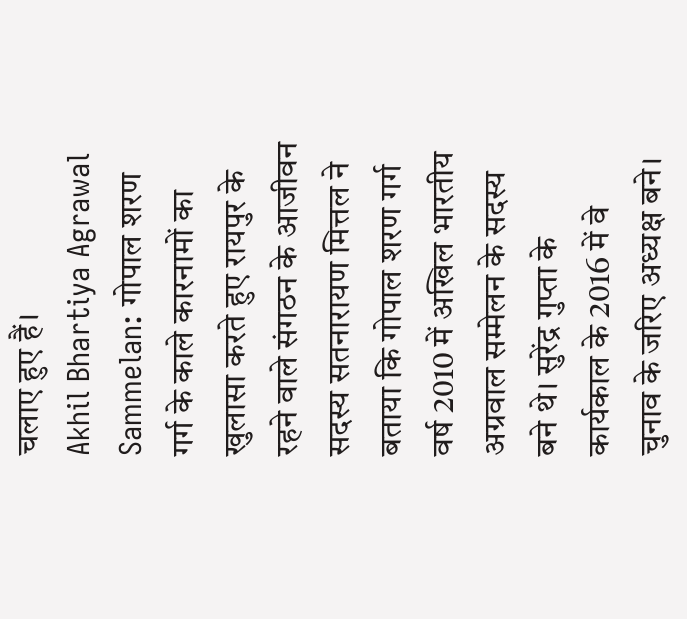चलाए हुए हैं।
Akhil Bhartiya Agrawal Sammelan: गोपाल शरण गर्ग के काले कारनामों का खुलासा करते हुए रायपुर के रहने वाले संगठन के आजीवन सदस्य सतनारायण मित्तल ने बताया कि गोपाल शरण गर्ग वर्ष 2010 में अखिल भारतीय अग्रवाल सम्मेलन के सदस्य बने थे। सुरेंद्र गुप्ता के कार्यकाल के 2016 में वे चुनाव के जरिए अध्यक्ष बने।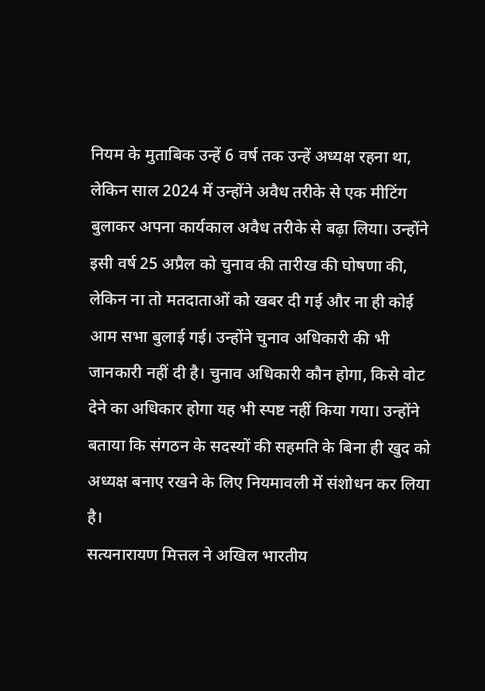नियम के मुताबिक उन्हें 6 वर्ष तक उन्हें अध्यक्ष रहना था, लेकिन साल 2024 में उन्होंने अवैध तरीके से एक मीटिंग बुलाकर अपना कार्यकाल अवैध तरीके से बढ़ा लिया। उन्होंने इसी वर्ष 25 अप्रैल को चुनाव की तारीख की घोषणा की, लेकिन ना तो मतदाताओं को खबर दी गई और ना ही कोई आम सभा बुलाई गई। उन्होंने चुनाव अधिकारी की भी जानकारी नहीं दी है। चुनाव अधिकारी कौन होगा, किसे वोट देने का अधिकार होगा यह भी स्पष्ट नहीं किया गया। उन्होंने बताया कि संगठन के सदस्यों की सहमति के बिना ही खुद को अध्यक्ष बनाए रखने के लिए नियमावली में संशोधन कर लिया है।
सत्यनारायण मित्तल ने अखिल भारतीय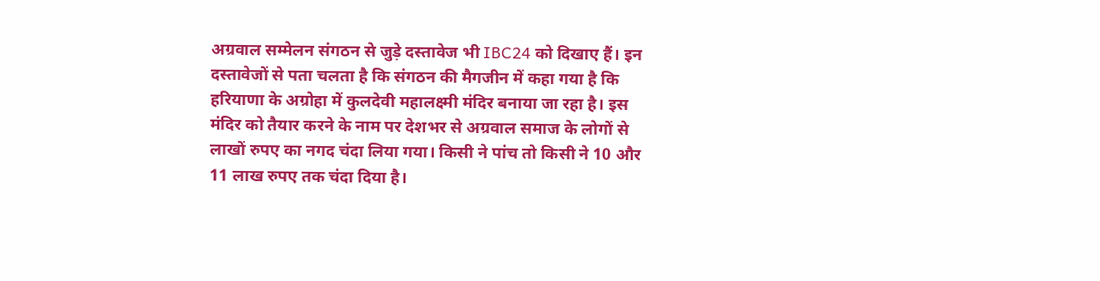अग्रवाल सम्मेलन संगठन से जुड़े दस्तावेज भी IBC24 को दिखाए हैं। इन दस्तावेजों से पता चलता है कि संगठन की मैगजीन में कहा गया है कि हरियाणा के अग्रोहा में कुलदेवी महालक्ष्मी मंदिर बनाया जा रहा है। इस मंदिर को तैयार करने के नाम पर देशभर से अग्रवाल समाज के लोगों से लाखों रुपए का नगद चंदा लिया गया। किसी ने पांच तो किसी ने 10 और 11 लाख रुपए तक चंदा दिया है।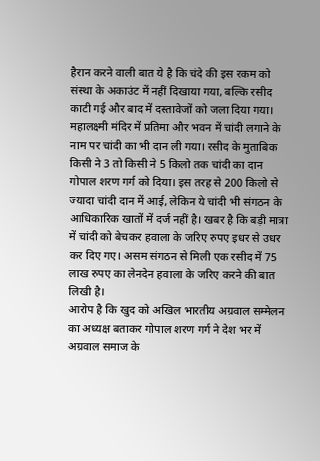हैरान करने वाली बात ये है कि चंदे की इस रकम को संस्था के अकाउंट में नहीं दिखाया गया, बल्कि रसीद काटी गई और बाद में दस्तावेजों को जला दिया गया। महालक्ष्मी मंदिर में प्रतिमा और भवन में चांदी लगाने के नाम पर चांदी का भी दान ली गया। रसीद के मुताबिक किसी ने 3 तो किसी ने 5 किलो तक चांदी का दान गोपाल शरण गर्ग को दिया। इस तरह से 200 किलो से ज्यादा चांदी दान में आई, लेकिन ये चांदी भी संगठन के आधिकारिक खातों में दर्ज नहीं है। खबर है कि बड़ी मात्रा में चांदी को बेचकर हवाला के जरिए रुपए इधर से उधर कर दिए गए। असम संगठन से मिली एक रसीद में 75 लाख रुपए का लेनदेन हवाला के जरिए करने की बात लिखी है।
आरोप है कि खुद को अखिल भारतीय अग्रवाल सम्मेलन का अध्यक्ष बताकर गोपाल शरण गर्ग ने देश भर में अग्रवाल समाज के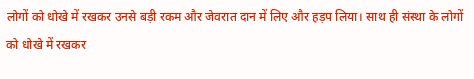लोगों को धोखे में रखकर उनसे बड़ी रकम और जेवरात दान में लिए और हड़प लिया। साथ ही संस्था के लोगों को धोखे में रखकर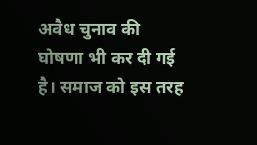अवैध चुनाव की घोषणा भी कर दी गई है। समाज को इस तरह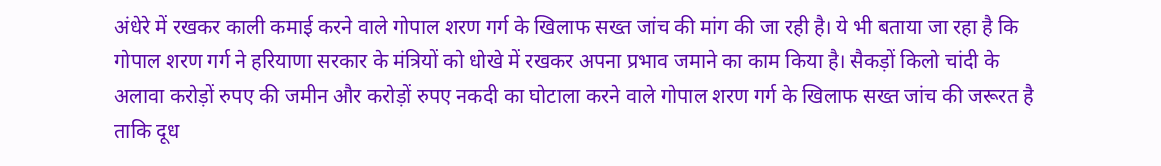अंधेरे में रखकर काली कमाई करने वाले गोपाल शरण गर्ग के खिलाफ सख्त जांच की मांग की जा रही है। ये भी बताया जा रहा है कि गोपाल शरण गर्ग ने हरियाणा सरकार के मंत्रियों को धोखे में रखकर अपना प्रभाव जमाने का काम किया है। सैकड़ों किलो चांदी के अलावा करोड़ों रुपए की जमीन और करोड़ों रुपए नकदी का घोटाला करने वाले गोपाल शरण गर्ग के खिलाफ सख्त जांच की जरूरत है ताकि दूध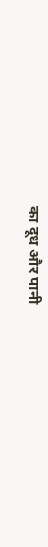का दूध और पानी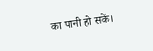का पानी हो सकें।